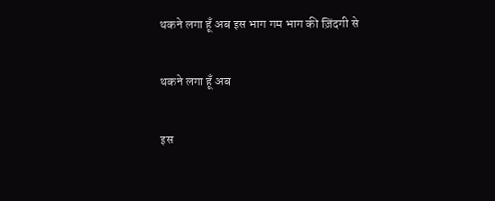थकने लगा हूँ अब इस भाग गम भाग की ज़िंदगी से

थकने लगा हूँ अब

इस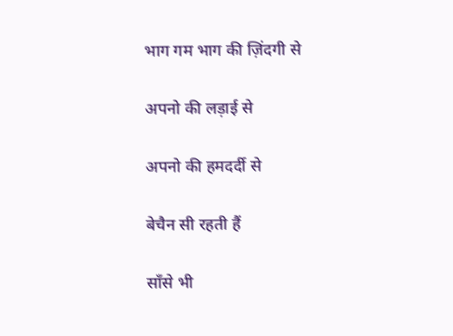भाग गम भाग की ज़िंदगी से

अपनो की लड़ाई से

अपनो की हमदर्दी से

बेचैन सी रहती हैं

साँसे भी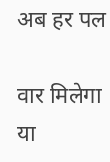अब हर पल

वार मिलेगा या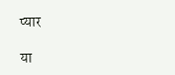प्यार

या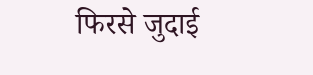फिरसे जुदाई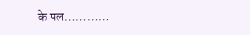के पल…………